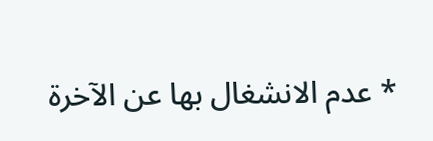* عدم الانشغال بها عن الآخرة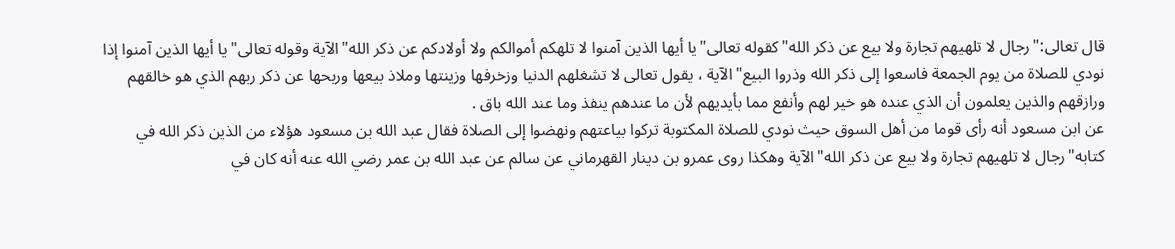قال تعالى:"رجال لا تلهيهم تجارة ولا بيع عن ذكر الله"كقوله تعالى"يا أيها الذين آمنوا لا تلهكم أموالكم ولا أولادكم عن ذكر الله"الآية وقوله تعالى"يا أيها الذين آمنوا إذا نودي للصلاة من يوم الجمعة فاسعوا إلى ذكر الله وذروا البيع"الآية ، يقول تعالى لا تشغلهم الدنيا وزخرفها وزينتها وملاذ بيعها وربحها عن ذكر ربهم الذي هو خالقهم ورازقهم والذين يعلمون أن الذي عنده هو خير لهم وأنفع مما بأيديهم لأن ما عندهم ينفذ وما عند الله باق .
عن ابن مسعود أنه رأى قوما من أهل السوق حيث نودي للصلاة المكتوبة تركوا بياعتهم ونهضوا إلى الصلاة فقال عبد الله بن مسعود هؤلاء من الذين ذكر الله في كتابه"رجال لا تلهيهم تجارة ولا بيع عن ذكر الله"الآية وهكذا روى عمرو بن دينار القهرماني عن سالم عن عبد الله بن عمر رضي الله عنه أنه كان في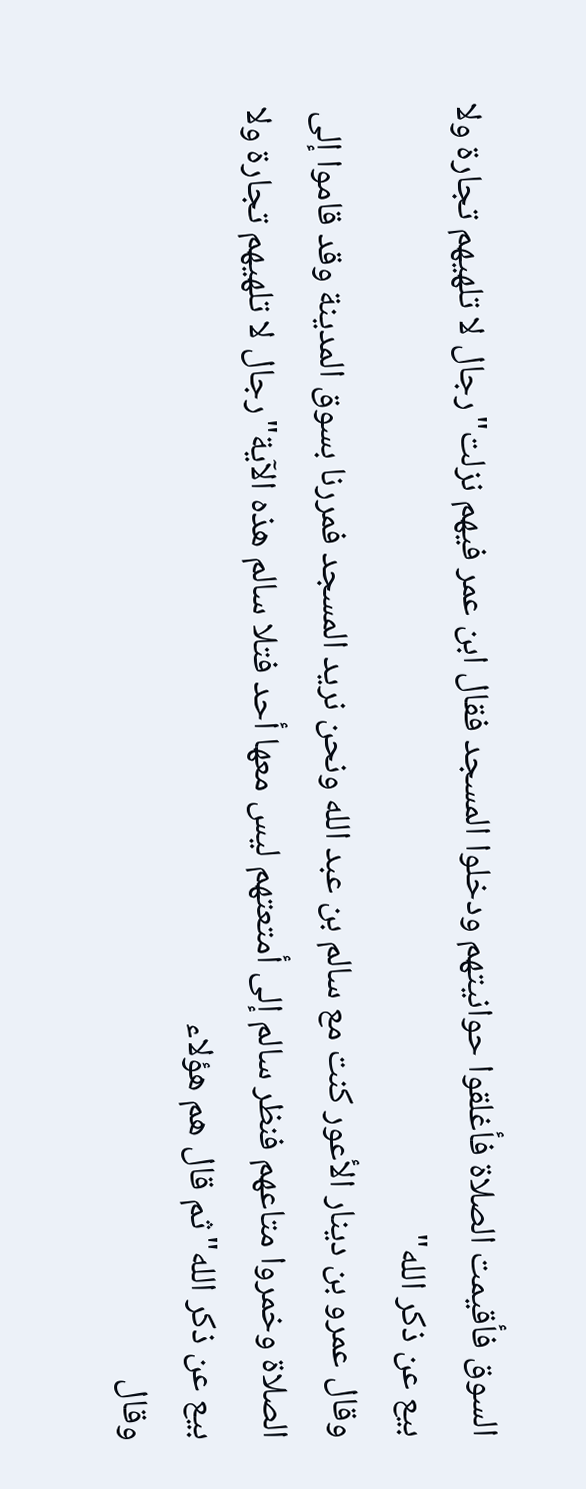السوق فأقيمت الصلاة فأغلقوا حوانيتهم ودخلوا المسجد فقال ابن عمر فيهم نزلت"رجال لا تلهيهم تجارة ولا بيع عن ذكر الله"
وقال عمرو بن دينار الأعور كنت مع سالم بن عبد الله ونحن نريد المسجد فمررنا بسوق المدينة وقد قاموا إلى الصلاة وخمروا متاعهم فنظر سالم إلى أمتعتهم ليس معها أحد فتلا سالم هذه الآية"رجال لا تلهيهم تجارة ولا بيع عن ذكر الله"ثم قال هم هؤلاء
وقال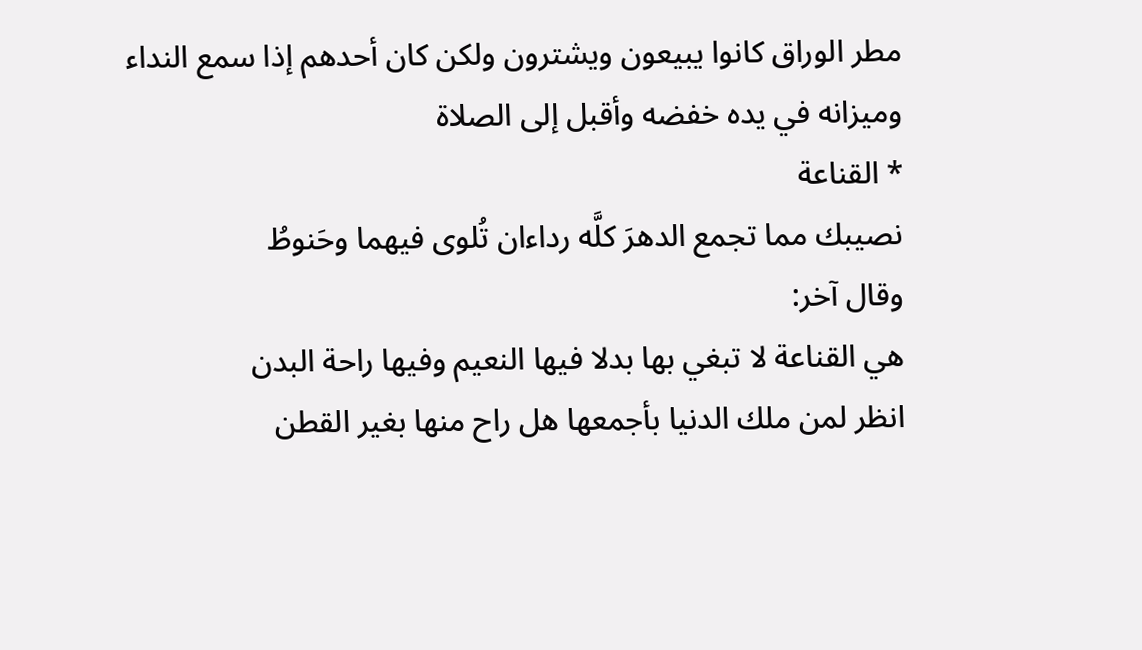مطر الوراق كانوا يبيعون ويشترون ولكن كان أحدهم إذا سمع النداء وميزانه في يده خفضه وأقبل إلى الصلاة
* القناعة
نصيبك مما تجمع الدهرَ كلَّه رداءان تُلوى فيهما وحَنوطُ
وقال آخر:
هي القناعة لا تبغي بها بدلا فيها النعيم وفيها راحة البدن
انظر لمن ملك الدنيا بأجمعها هل راح منها بغير القطن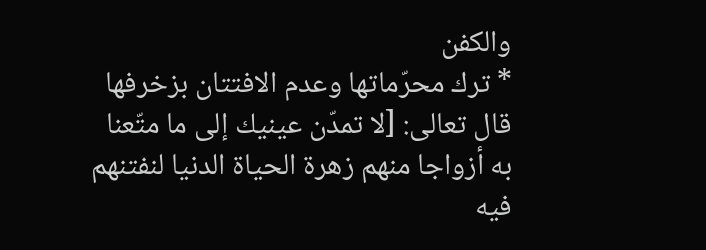والكفن
* ترك محرّماتها وعدم الافتتان بزخرفها
قال تعالى: [لا تمدّن عينيك إلى ما متّعنا به أزواجا منهم زهرة الحياة الدنيا لنفتنهم فيه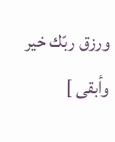ورزق ربّك خير وأبقى ]